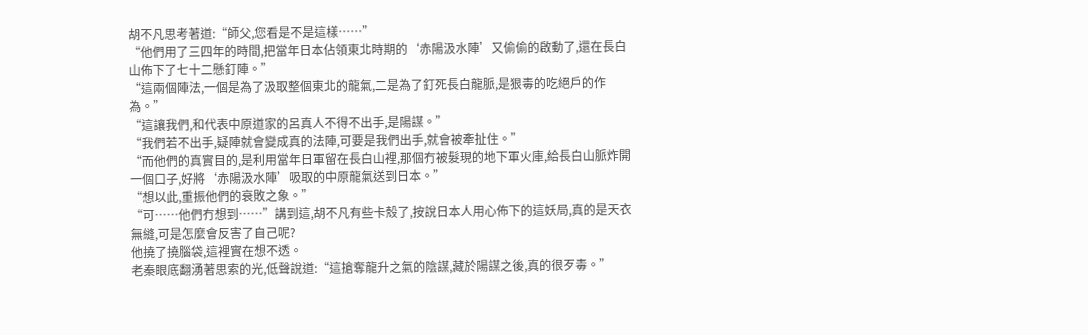胡不凡思考著道:“師父,您看是不是這樣……”
“他們用了三四年的時間,把當年日本佔領東北時期的‘赤陽汲水陣’又偷偷的啟動了,還在長白山佈下了七十二懸釘陣。”
“這兩個陣法,一個是為了汲取整個東北的龍氣,二是為了釘死長白龍脈,是狠毒的吃絕戶的作為。”
“這讓我們,和代表中原道家的呂真人不得不出手,是陽謀。”
“我們若不出手,疑陣就會變成真的法陣,可要是我們出手,就會被牽扯住。”
“而他們的真實目的,是利用當年日軍留在長白山裡,那個冇被髮現的地下軍火庫,給長白山脈炸開一個口子,好將‘赤陽汲水陣’吸取的中原龍氣送到日本。”
“想以此,重振他們的衰敗之象。”
“可……他們冇想到……”講到這,胡不凡有些卡殼了,按說日本人用心佈下的這妖局,真的是天衣無縫,可是怎麼會反害了自己呢?
他撓了撓腦袋,這裡實在想不透。
老秦眼底翻湧著思索的光,低聲說道:“這搶奪龍升之氣的陰謀,藏於陽謀之後,真的很歹毒。”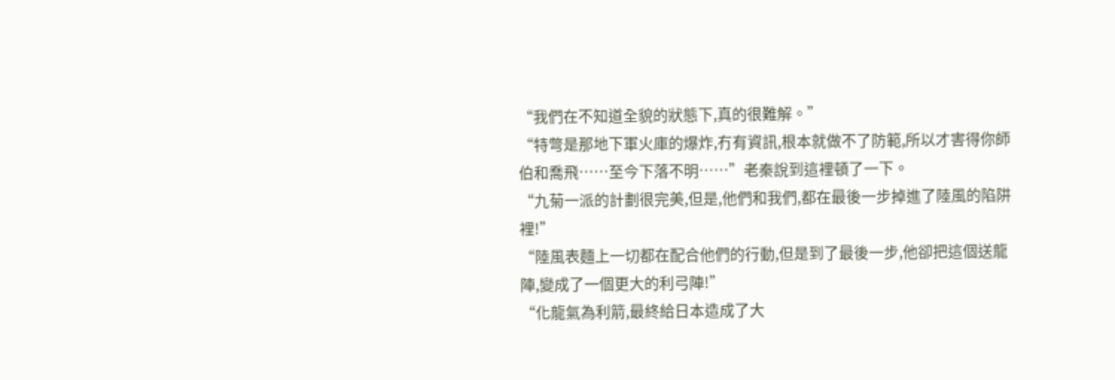“我們在不知道全貌的狀態下,真的很難解。”
“特彆是那地下軍火庫的爆炸,冇有資訊,根本就做不了防範,所以才害得你師伯和喬飛……至今下落不明……”老秦說到這裡頓了一下。
“九菊一派的計劃很完美,但是,他們和我們,都在最後一步掉進了陸風的陷阱裡!”
“陸風表麵上一切都在配合他們的行動,但是到了最後一步,他卻把這個送龍陣,變成了一個更大的利弓陣!”
“化龍氣為利箭,最終給日本造成了大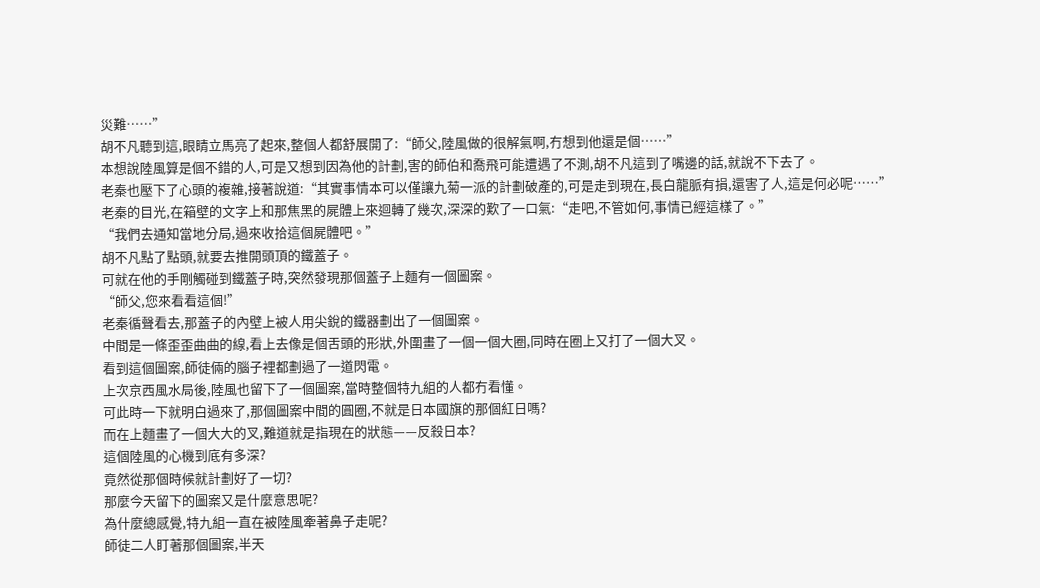災難……”
胡不凡聽到這,眼睛立馬亮了起來,整個人都舒展開了:“師父,陸風做的很解氣啊,冇想到他還是個……”
本想說陸風算是個不錯的人,可是又想到因為他的計劃,害的師伯和喬飛可能遭遇了不測,胡不凡這到了嘴邊的話,就說不下去了。
老秦也壓下了心頭的複雜,接著說道:“其實事情本可以僅讓九菊一派的計劃破產的,可是走到現在,長白龍脈有損,還害了人,這是何必呢……”
老秦的目光,在箱壁的文字上和那焦黑的屍體上來迴轉了幾次,深深的歎了一口氣:“走吧,不管如何,事情已經這樣了。”
“我們去通知當地分局,過來收拾這個屍體吧。”
胡不凡點了點頭,就要去推開頭頂的鐵蓋子。
可就在他的手剛觸碰到鐵蓋子時,突然發現那個蓋子上麵有一個圖案。
“師父,您來看看這個!”
老秦循聲看去,那蓋子的內壁上被人用尖銳的鐵器劃出了一個圖案。
中間是一條歪歪曲曲的線,看上去像是個舌頭的形狀,外圍畫了一個一個大圈,同時在圈上又打了一個大叉。
看到這個圖案,師徒倆的腦子裡都劃過了一道閃電。
上次京西風水局後,陸風也留下了一個圖案,當時整個特九組的人都冇看懂。
可此時一下就明白過來了,那個圖案中間的圓圈,不就是日本國旗的那個紅日嗎?
而在上麵畫了一個大大的叉,難道就是指現在的狀態——反殺日本?
這個陸風的心機到底有多深?
竟然從那個時候就計劃好了一切?
那麼今天留下的圖案又是什麼意思呢?
為什麼總感覺,特九組一直在被陸風牽著鼻子走呢?
師徒二人盯著那個圖案,半天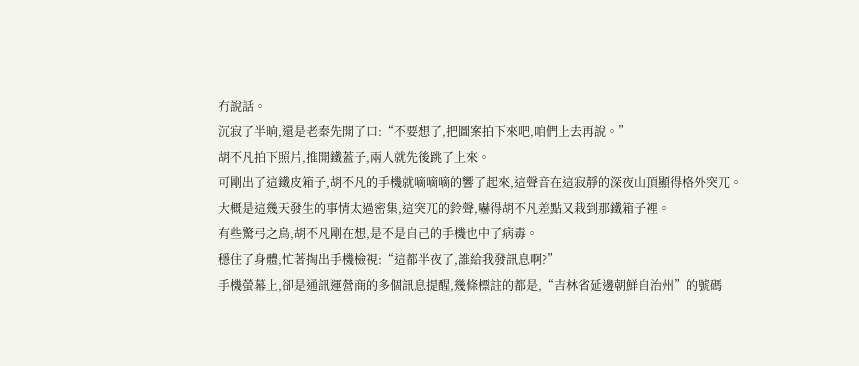冇說話。
沉寂了半晌,還是老秦先開了口:“不要想了,把圖案拍下來吧,咱們上去再說。”
胡不凡拍下照片,推開鐵蓋子,兩人就先後跳了上來。
可剛出了這鐵皮箱子,胡不凡的手機就嘀嘀嘀的響了起來,這聲音在這寂靜的深夜山頂顯得格外突兀。
大概是這幾天發生的事情太過密集,這突兀的鈴聲,嚇得胡不凡差點又栽到那鐵箱子裡。
有些驚弓之鳥,胡不凡剛在想,是不是自己的手機也中了病毒。
穩住了身體,忙著掏出手機檢視:“這都半夜了,誰給我發訊息啊?”
手機螢幕上,卻是通訊運營商的多個訊息提醒,幾條標註的都是,“吉林省延邊朝鮮自治州”的號碼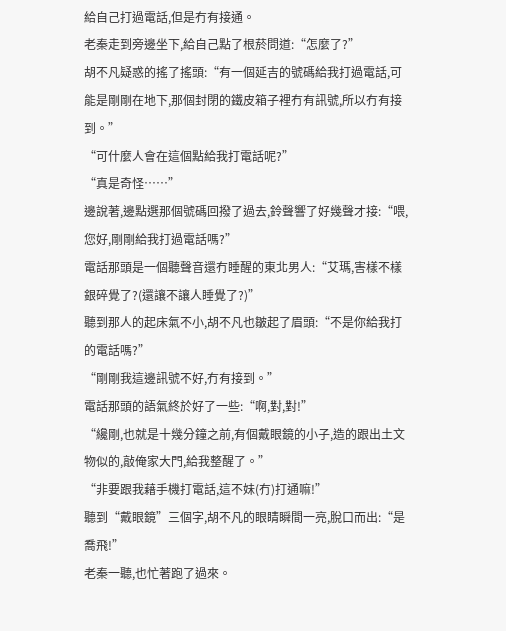給自己打過電話,但是冇有接通。
老秦走到旁邊坐下,給自己點了根菸問道:“怎麼了?”
胡不凡疑惑的搖了搖頭:“有一個延吉的號碼給我打過電話,可能是剛剛在地下,那個封閉的鐵皮箱子裡冇有訊號,所以冇有接到。”
“可什麼人會在這個點給我打電話呢?”
“真是奇怪……”
邊說著,邊點選那個號碼回撥了過去,鈴聲響了好幾聲才接:“喂,您好,剛剛給我打過電話嗎?”
電話那頭是一個聽聲音還冇睡醒的東北男人:“艾瑪,害樣不樣銀碎覺了?(還讓不讓人睡覺了?)”
聽到那人的起床氣不小,胡不凡也皺起了眉頭:“不是你給我打的電話嗎?”
“剛剛我這邊訊號不好,冇有接到。”
電話那頭的語氣終於好了一些:“啊,對,對!”
“纔剛,也就是十幾分鐘之前,有個戴眼鏡的小子,造的跟出土文物似的,敲俺家大門,給我整醒了。”
“非要跟我藉手機打電話,這不妹(冇)打通嘛!”
聽到“戴眼鏡”三個字,胡不凡的眼睛瞬間一亮,脫口而出:“是喬飛!”
老秦一聽,也忙著跑了過來。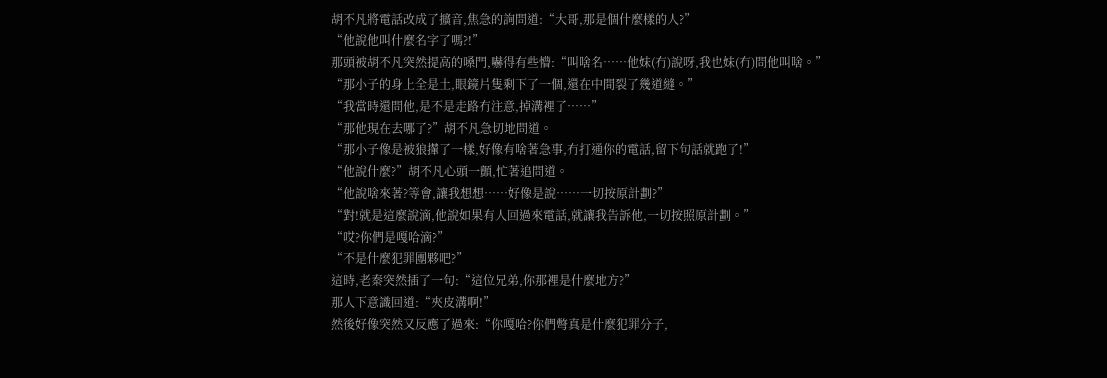胡不凡將電話改成了擴音,焦急的詢問道:“大哥,那是個什麼樣的人?”
“他說他叫什麼名字了嗎?!”
那頭被胡不凡突然提高的嗓門,嚇得有些懵:“叫啥名……他妹(冇)說呀,我也妹(冇)問他叫啥。”
“那小子的身上全是土,眼鏡片隻剩下了一個,還在中間裂了幾道縫。”
“我當時還問他,是不是走路冇注意,掉溝裡了……”
“那他現在去哪了?”胡不凡急切地問道。
“那小子像是被狼攆了一樣,好像有啥著急事,冇打通你的電話,留下句話就跑了!”
“他說什麼?”胡不凡心頭一顫,忙著追問道。
“他說啥來著?等會,讓我想想……好像是說……一切按原計劃?”
“對!就是這麼說滴,他說如果有人回過來電話,就讓我告訴他,一切按照原計劃。”
“哎?你們是嘎哈滴?”
“不是什麼犯罪團夥吧?”
這時,老秦突然插了一句:“這位兄弟,你那裡是什麼地方?”
那人下意識回道:“夾皮溝啊!”
然後好像突然又反應了過來:“你嘎哈?你們彆真是什麼犯罪分子,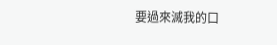要過來滅我的口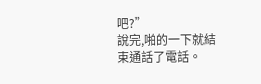吧?”
說完,啪的一下就結束通話了電話。